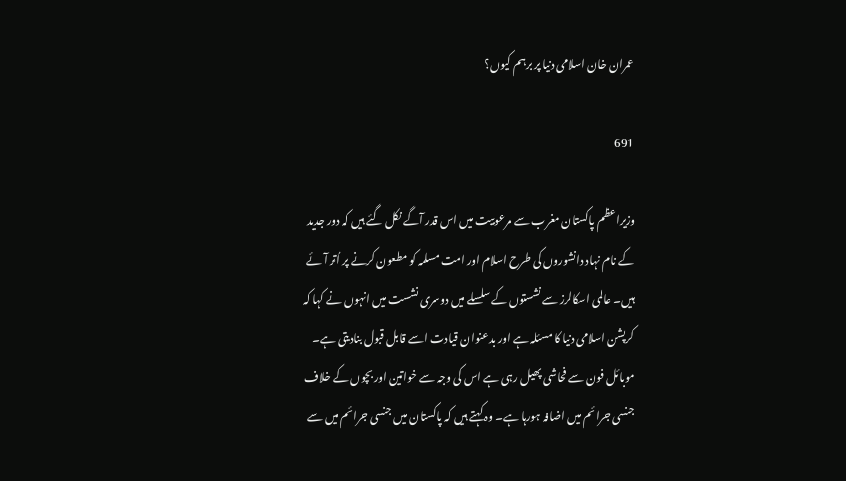عمران خان اسلامی دنیا پر برہم کیوں؟

691

وزیراعظم پاکستان مغرب سے مرعوبیت میں اس قدر آگے نکل گئے ہیں کہ دور جدید کے نام نہاد دانشوروں کی طرح اسلام اور امت مسلمہ کو مطعون کرنے پر اُتر آئے ہیں۔ عالمی اسکالرز سے نشستوں کے سلسلے میں دوسری نشست میں انہوں نے کہا کہ کرپشن اسلامی دنیا کا مسئلہ ہے اور بدعنوان قیادت اسے قابل قبول بنادیتی ہے۔ موبائل فون سے فحاشی پھیل رہی ہے اس کی وجہ سے خواتین اور بچوں کے خلاف جنسی جرائم میں اضافہ ہورہا ہے۔ وہ کہتے ہیں کہ پاکستان میں جنسی جرائم میں سے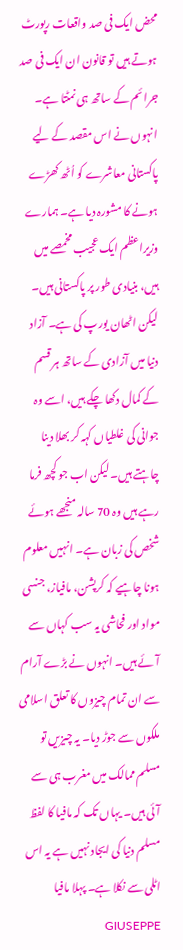محض ایک فی صد واقعات رپورٹ ہوتے ہیں تو قانون ان ایک فی صد جرائم کے ساتھ ہی نمٹتا ہے۔ انہوں نے اس مقصد کے لیے پاکستانی معاشرے کو اُٹھ کھڑے ہونے کا مشورہ دیا ہے۔ ہمارے وزیراعظم ایک عجیب مخمصے میں ہیں، بنیادی طور پر پاکستانی ہیں۔ لیکن اٹھان یورپ کی ہے۔ آزاد دنیا میں آزادی کے ساتھ ہر قسم کے کمال دکھا چکے ہیں، اسے وہ جوانی کی غلطیاں کہہ کر بھلا دینا چاہتے ہیں۔ لیکن اب جو کچھ فرما رہے ہیں وہ 70 سالہ منجھے ہوئے شخص کی زبان ہے۔ انہیں معلوم ہونا چاہیے کہ کرپشن، مافیاز، جنسی مواد اور فحاشی یہ سب کہاں سے آئے ہیں۔ انہوں نے بڑے آرام سے ان تمام چیزوں کا تعلق اسلامی ملکوں سے جوڑ دیا۔ یہ چیزیں تو مسلم ممالک میں مغرب ہی سے آئی ہیں۔ یہاں تک کہ مافیا کا لفظ مسلم دنیا کی ایجاد نہیں ہے یہ اس اٹلی سے نکلا ہے۔ پہلا مافیا GIUSEPPE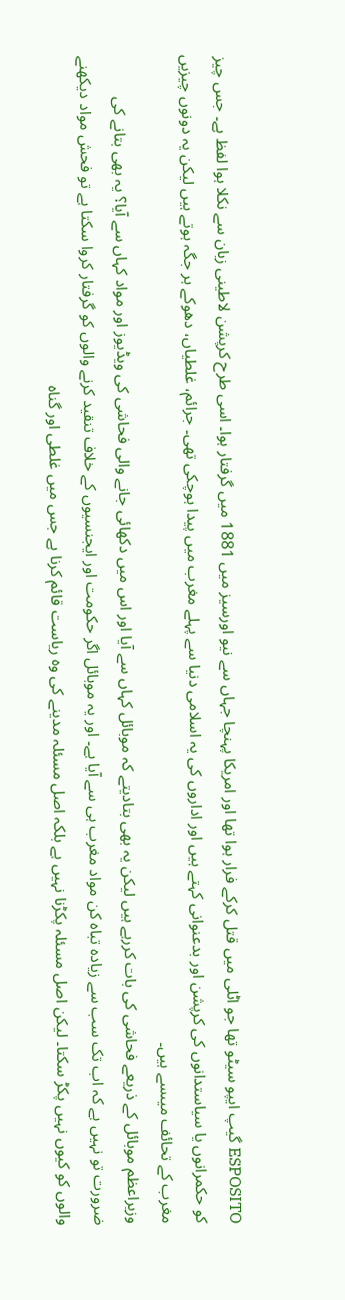ESPOSITO گیپ ایپو سیٹو تھا جو اٹلی میں قتل کرکے فرار ہوا تھا اور امریکا پہنچا جہاں سے نیو اورسیز میں 1881 میں گرفتار ہوا۔ اسی طرح کرپشن لاطینی زبان سے نکلا ہوا لفظ ہے۔ جس چیز کو حکمرانوں یا سیاستدانوں کی کرپشن اور بدعنوانی کہتے ہیں اور اداروں کی یہ اسلامی دنیا سے پہلے مغرب میں پیدا ہوچکی تھی۔ جرائم، غلطیاں، دھوکے ہر جگہ ہوتے ہیں لیکن یہ دونوں چیزیں مغرب کے تحائف میںسے ہیں۔
وزیراعظم موبائل کے ذریعے فحاشی کی بات کررہے ہیں لیکن یہ بھی بتادیتے کہ موبائل کہاں سے آیا اور اس میں دکھائی جانے والی فحاشی کی ویڈیوز اور مواد کہاں سے آیا؟ یہ بھی بتانے کی ضرورت تو نہیں ہے کہ اب تک سب سے زیادہ تباہ کن مواد مغرب ہی سے آیا ہے۔ اور یہ موبائل اگر حکومت اور ایجنسیوں کے خلاف تنقید کرنے والوں کو گرفتار کروا سکتا ہے تو فحش مواد دیکھنے والوں کو کیوں نہیں پکڑ سکتا۔ لیکن اصل مسئلہ پکڑنا نہیں ہے بلکہ اصل مسئلہ مدینے کی وہ ریاست قائم کرنا ہے جس میں غلطی اور گناہ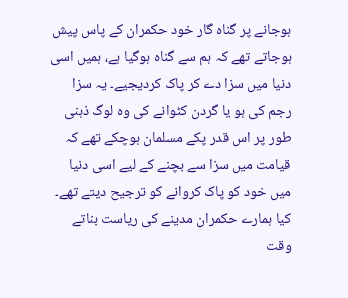ہوجانے پر گناہ گار خود حکمران کے پاس پیش ہوجاتے تھے کہ ہم سے گناہ ہوگیا ہے، ہمیں اسی دنیا میں سزا دے کر پاک کردیجیے۔ یہ سزا رجم کی ہو یا گردن کٹوانے کی وہ لوگ ذہنی طور پر اس قدر پکے مسلمان ہوچکے تھے کہ قیامت میں سزا سے بچنے کے لیے اسی دنیا میں خود کو پاک کروانے کو ترجیح دیتے تھے۔ کیا ہمارے حکمران مدینے کی ریاست بناتے وقت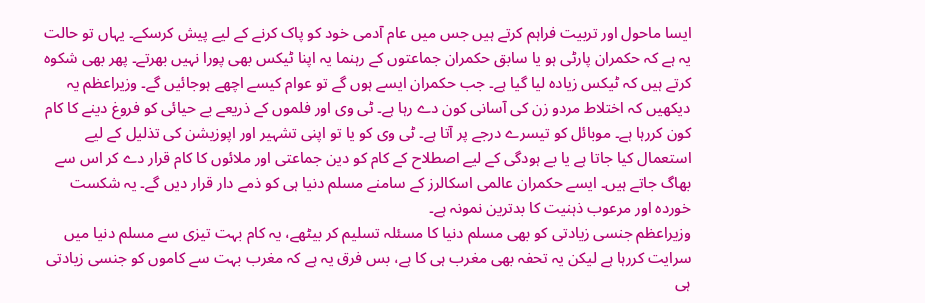ایسا ماحول اور تربیت فراہم کرتے ہیں جس میں عام آدمی خود کو پاک کرنے کے لیے پیش کرسکے۔ یہاں تو حالت یہ ہے کہ حکمران پارٹی ہو یا سابق حکمران جماعتوں کے رہنما یہ اپنا ٹیکس بھی پورا نہیں بھرتے۔ پھر بھی شکوہ کرتے ہیں کہ ٹیکس زیادہ لیا گیا ہے۔ جب حکمران ایسے ہوں گے تو عوام کیسے اچھے ہوجائیں گے۔ وزیراعظم یہ دیکھیں کہ اختلاط مردو زن کی آسانی کون دے رہا ہے۔ ٹی وی اور فلموں کے ذریعے بے حیائی کو فروغ دینے کا کام کون کررہا ہے۔ موبائل کو تیسرے درجے پر آتا ہے۔ ٹی وی کو یا تو اپنی تشہیر اور اپوزیشن کی تذلیل کے لیے استعمال کیا جاتا ہے یا بے ہودگی کے لیے اصطلاح کے کام کو دین جماعتی اور ملائوں کا کام قرار دے کر اس سے بھاگ جاتے ہیں۔ ایسے حکمران عالمی اسکالرز کے سامنے مسلم دنیا ہی کو ذمے دار قرار دیں گے۔ یہ شکست خوردہ اور مرعوب ذہنیت کا بدترین نمونہ ہے۔
وزیراعظم جنسی زیادتی کو بھی مسلم دنیا کا مسئلہ تسلیم کر بیٹھے، یہ کام بہت تیزی سے مسلم دنیا میں سرایت کررہا ہے لیکن یہ تحفہ بھی مغرب ہی کا ہے، بس فرق یہ ہے کہ مغرب بہت سے کاموں کو جنسی زیادتی ہی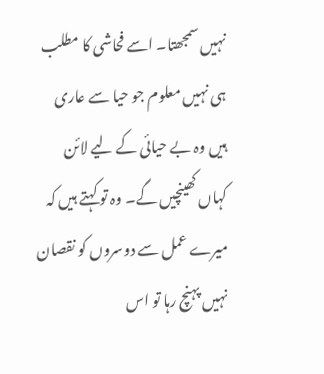نہیں سمجھتا۔ اسے فحاشی کا مطلب ہی نہیں معلوم جو حیا سے عاری ہیں وہ بے حیائی کے لیے لائن کہاں کھینچیں گے۔ وہ تو کہتے ہیں کہ میرے عمل سے دوسروں کو نقصان نہیں پہنچ رہا تو اس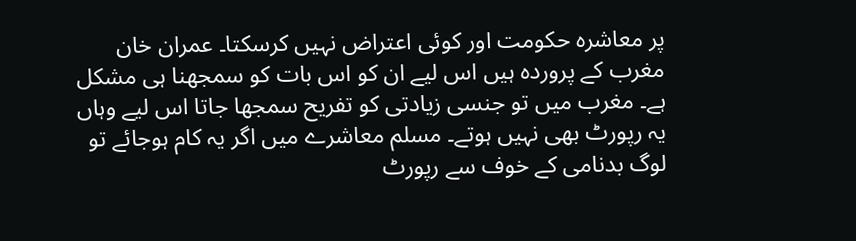پر معاشرہ حکومت اور کوئی اعتراض نہیں کرسکتا۔ عمران خان مغرب کے پروردہ ہیں اس لیے ان کو اس بات کو سمجھنا ہی مشکل ہے۔ مغرب میں تو جنسی زیادتی کو تفریح سمجھا جاتا اس لیے وہاں یہ رپورٹ بھی نہیں ہوتے۔ مسلم معاشرے میں اگر یہ کام ہوجائے تو لوگ بدنامی کے خوف سے رپورٹ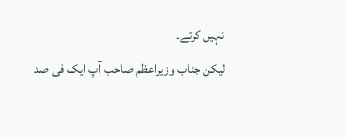نہیں کرتے۔
لیکن جناب وزیراعظم صاحب آپ ایک فی صد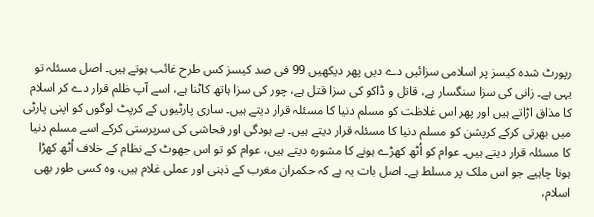رپورٹ شدہ کیسز پر اسلامی سزائیں دے دیں پھر دیکھیں 99 فی صد کیسز کس طرح غائب ہوتے ہیں۔ اصل مسئلہ تو یہی ہے۔ زانی کی سزا سنگسار ہے، قاتل و ڈاکو کی سزا قتل ہے، چور کی سزا ہاتھ کاٹنا ہے، اسے آپ ظلم قرار دے کر اسلام کا مذاق اڑاتے ہیں اور پھر اس غلاظت کو مسلم دنیا کا مسئلہ قرار دیتے ہیں۔ ساری پارٹیوں کے کرپٹ لوگوں کو اپنی پارٹی میں بھرتی کرکے کرپشن کو مسلم دنیا کا مسئلہ قرار دیتے ہیں۔ بے ہودگی اور فحاشی کی سرپرستی کرکے اسے مسلم دنیا کا مسئلہ قرار دیتے ہیں۔ عوام کو اُٹھ کھڑے ہونے کا مشورہ دیتے ہیں، عوام کو تو اس جھوٹ کے نظام کے خلاف اُٹھ کھڑا ہونا چاہیے جو اس ملک پر مسلط ہے۔ اصل بات یہ ہے کہ حکمران مغرب کے ذہنی اور عملی غلام ہیں، وہ کسی طور بھی اسلام،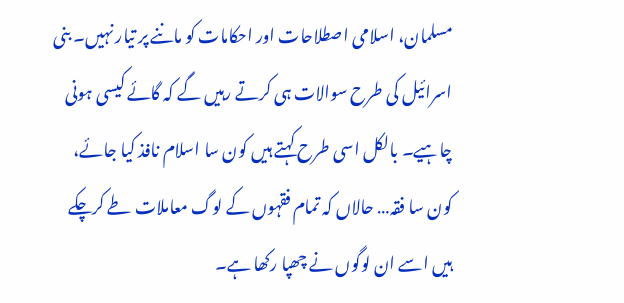مسلمان، اسلامی اصطلاحات اور احکامات کو ماننے پر تیار نہیں۔ بنی اسرائیل کی طرح سوالات ہی کرتے رہیں گے کہ گائے کیسی ہونی چاہیے۔ بالکل اسی طرح کہتے ہیں کون سا اسلام نافذ کیا جائے، کون سا فقہ… حالاں کہ تمام فقہوں کے لوگ معاملات طے کرچکے ہیں اسے ان لوگوں نے چھپا رکھا ہے۔